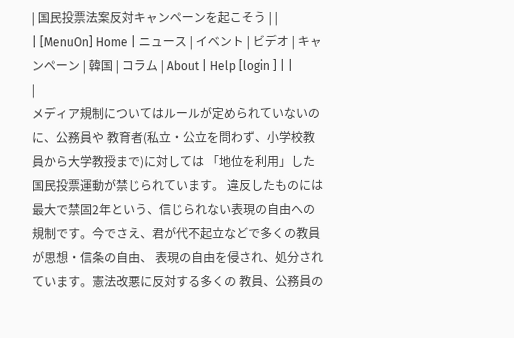| 国民投票法案反対キャンペーンを起こそう | |
| [MenuOn] Home | ニュース | イベント | ビデオ | キャンペーン | 韓国 | コラム | About | Help [login ] | |
|
メディア規制についてはルールが定められていないのに、公務員や 教育者(私立・公立を問わず、小学校教員から大学教授まで)に対しては 「地位を利用」した国民投票運動が禁じられています。 違反したものには最大で禁固2年という、信じられない表現の自由への 規制です。今でさえ、君が代不起立などで多くの教員が思想・信条の自由、 表現の自由を侵され、処分されています。憲法改悪に反対する多くの 教員、公務員の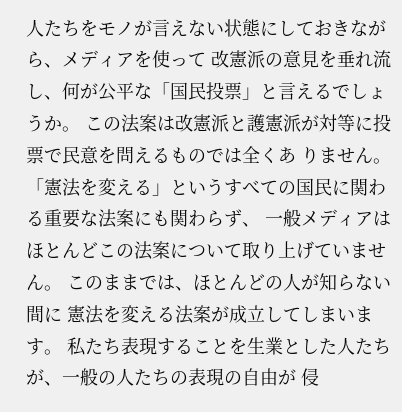人たちをモノが言えない状態にしておきながら、メディアを使って 改憲派の意見を垂れ流し、何が公平な「国民投票」と言えるでしょうか。 この法案は改憲派と護憲派が対等に投票で民意を問えるものでは全くあ りません。「憲法を変える」というすべての国民に関わる重要な法案にも関わらず、 一般メディアはほとんどこの法案について取り上げていません。 このままでは、ほとんどの人が知らない間に 憲法を変える法案が成立してしまいます。 私たち表現することを生業とした人たちが、一般の人たちの表現の自由が 侵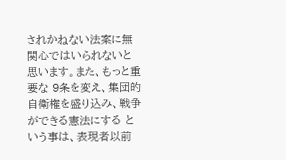されかねない法案に無関心ではいられないと思います。また、もっと重要な 9条を変え、集団的自衛権を盛り込み、戦争ができる憲法にする という事は、表現者以前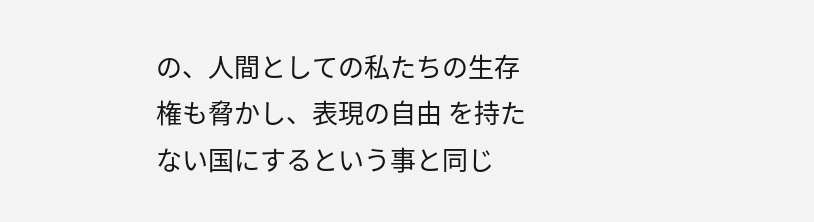の、人間としての私たちの生存権も脅かし、表現の自由 を持たない国にするという事と同じ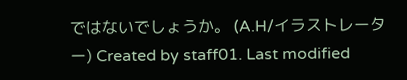ではないでしょうか。 (A.H/イラストレーター) Created by staff01. Last modified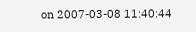on 2007-03-08 11:40:44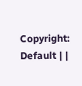Copyright: Default | |